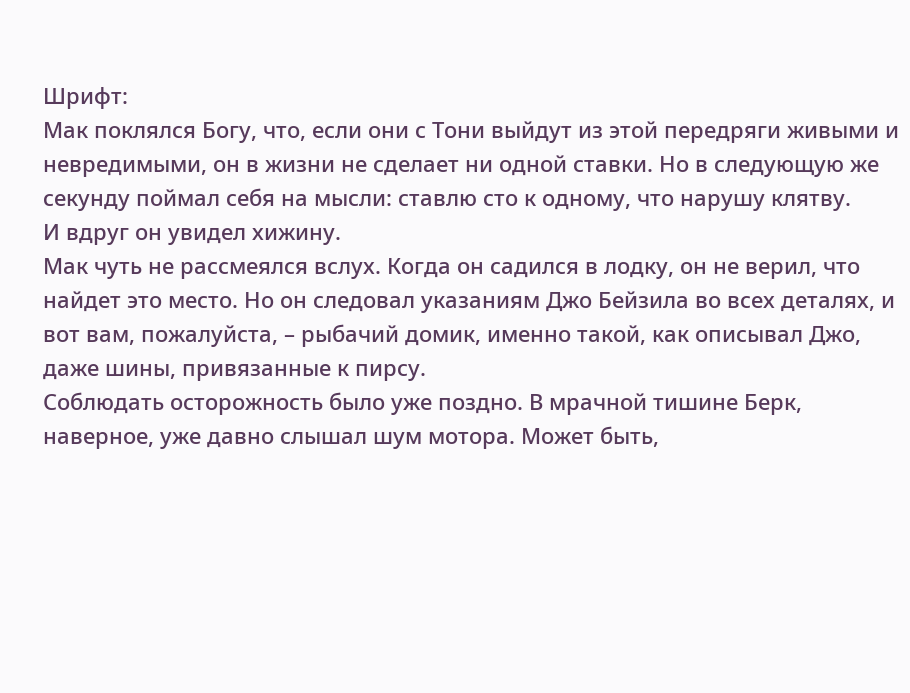Шрифт:
Мак поклялся Богу, что, если они с Тони выйдут из этой передряги живыми и невредимыми, он в жизни не сделает ни одной ставки. Но в следующую же секунду поймал себя на мысли: ставлю сто к одному, что нарушу клятву.
И вдруг он увидел хижину.
Мак чуть не рассмеялся вслух. Когда он садился в лодку, он не верил, что найдет это место. Но он следовал указаниям Джо Бейзила во всех деталях, и вот вам, пожалуйста, – рыбачий домик, именно такой, как описывал Джо, даже шины, привязанные к пирсу.
Соблюдать осторожность было уже поздно. В мрачной тишине Берк, наверное, уже давно слышал шум мотора. Может быть,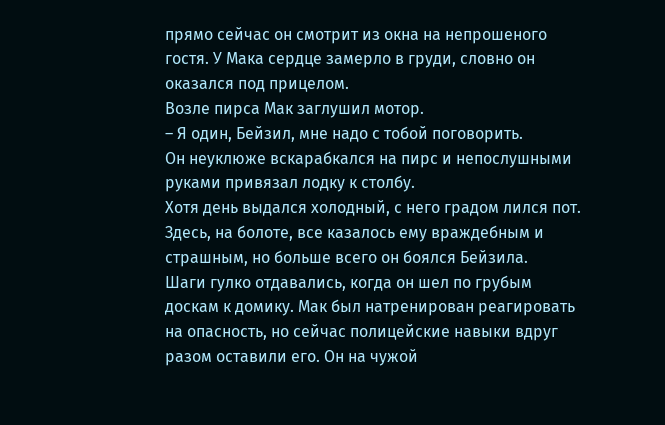прямо сейчас он смотрит из окна на непрошеного гостя. У Мака сердце замерло в груди, словно он оказался под прицелом.
Возле пирса Мак заглушил мотор.
– Я один, Бейзил, мне надо с тобой поговорить.
Он неуклюже вскарабкался на пирс и непослушными руками привязал лодку к столбу.
Хотя день выдался холодный, с него градом лился пот. Здесь, на болоте, все казалось ему враждебным и страшным, но больше всего он боялся Бейзила.
Шаги гулко отдавались, когда он шел по грубым доскам к домику. Мак был натренирован реагировать на опасность, но сейчас полицейские навыки вдруг разом оставили его. Он на чужой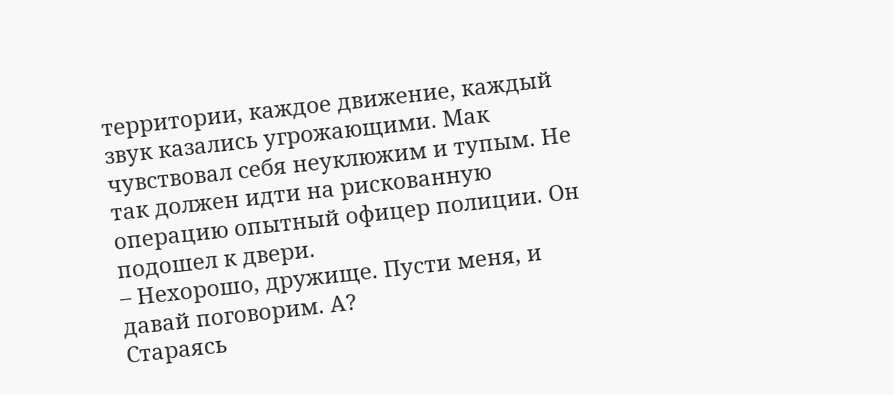территории, каждое движение, каждый звук казались угрожающими. Мак чувствовал себя неуклюжим и тупым. Не так должен идти на рискованную операцию опытный офицер полиции. Он подошел к двери.
– Нехорошо, дружище. Пусти меня, и давай поговорим. А?
Стараясь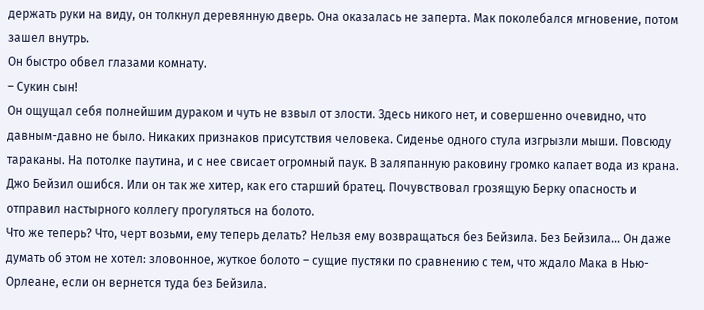держать руки на виду, он толкнул деревянную дверь. Она оказалась не заперта. Мак поколебался мгновение, потом зашел внутрь.
Он быстро обвел глазами комнату.
– Сукин сын!
Он ощущал себя полнейшим дураком и чуть не взвыл от злости. Здесь никого нет, и совершенно очевидно, что давным-давно не было. Никаких признаков присутствия человека. Сиденье одного стула изгрызли мыши. Повсюду тараканы. На потолке паутина, и с нее свисает огромный паук. В заляпанную раковину громко капает вода из крана.
Джо Бейзил ошибся. Или он так же хитер, как его старший братец. Почувствовал грозящую Берку опасность и отправил настырного коллегу прогуляться на болото.
Что же теперь? Что, черт возьми, ему теперь делать? Нельзя ему возвращаться без Бейзила. Без Бейзила… Он даже думать об этом не хотел: зловонное, жуткое болото – сущие пустяки по сравнению с тем, что ждало Мака в Нью-Орлеане, если он вернется туда без Бейзила.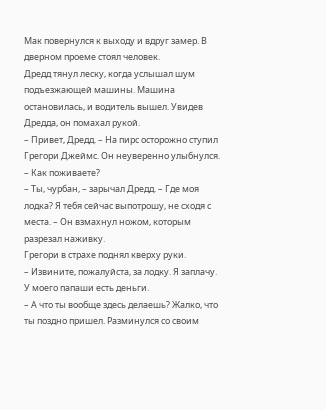Мак повернулся к выходу и вдруг замер. В дверном проеме стоял человек.
Дредд тянул леску, когда услышал шум подъезжающей машины. Машина остановилась, и водитель вышел. Увидев Дредда, он помахал рукой.
– Привет, Дредд. – На пирс осторожно ступил Грегори Джеймс. Он неуверенно улыбнулся. – Как поживаете?
– Ты, чурбан, – зарычал Дредд. – Где моя лодка? Я тебя сейчас выпотрошу, не сходя с места. – Он взмахнул ножом, которым разрезал наживку.
Грегори в страхе поднял кверху руки.
– Извините, пожалуйста, за лодку. Я заплачу. У моего папаши есть деньги.
– А что ты вообще здесь делаешь? Жалко, что ты поздно пришел. Разминулся со своим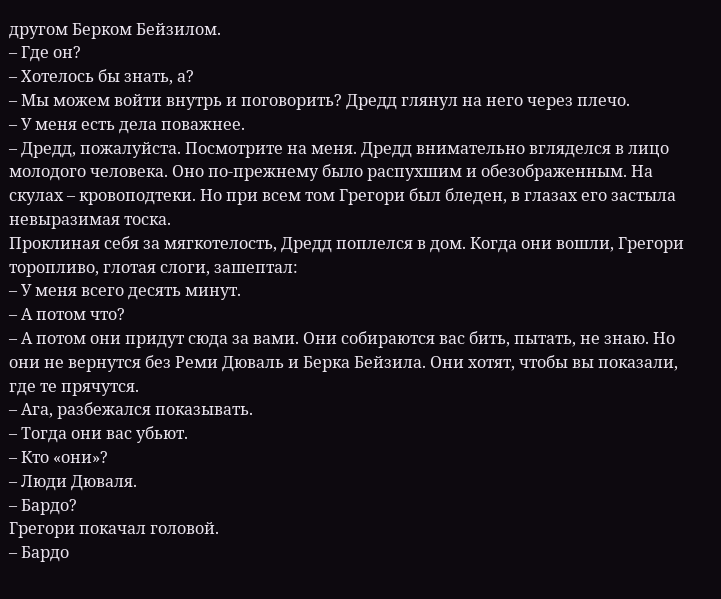другом Берком Бейзилом.
– Где он?
– Хотелось бы знать, а?
– Мы можем войти внутрь и поговорить? Дредд глянул на него через плечо.
– У меня есть дела поважнее.
– Дредд, пожалуйста. Посмотрите на меня. Дредд внимательно вгляделся в лицо молодого человека. Оно по-прежнему было распухшим и обезображенным. На скулах – кровоподтеки. Но при всем том Грегори был бледен, в глазах его застыла невыразимая тоска.
Проклиная себя за мягкотелость, Дредд поплелся в дом. Когда они вошли, Грегори торопливо, глотая слоги, зашептал:
– У меня всего десять минут.
– А потом что?
– А потом они придут сюда за вами. Они собираются вас бить, пытать, не знаю. Но они не вернутся без Реми Дюваль и Берка Бейзила. Они хотят, чтобы вы показали, где те прячутся.
– Ага, разбежался показывать.
– Тогда они вас убьют.
– Кто «они»?
– Люди Дюваля.
– Бардо?
Грегори покачал головой.
– Бардо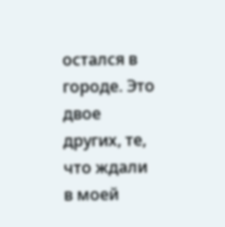остался в городе. Это двое других, те, что ждали в моей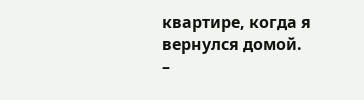квартире, когда я вернулся домой.
–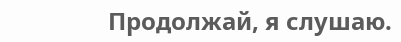Продолжай, я слушаю.